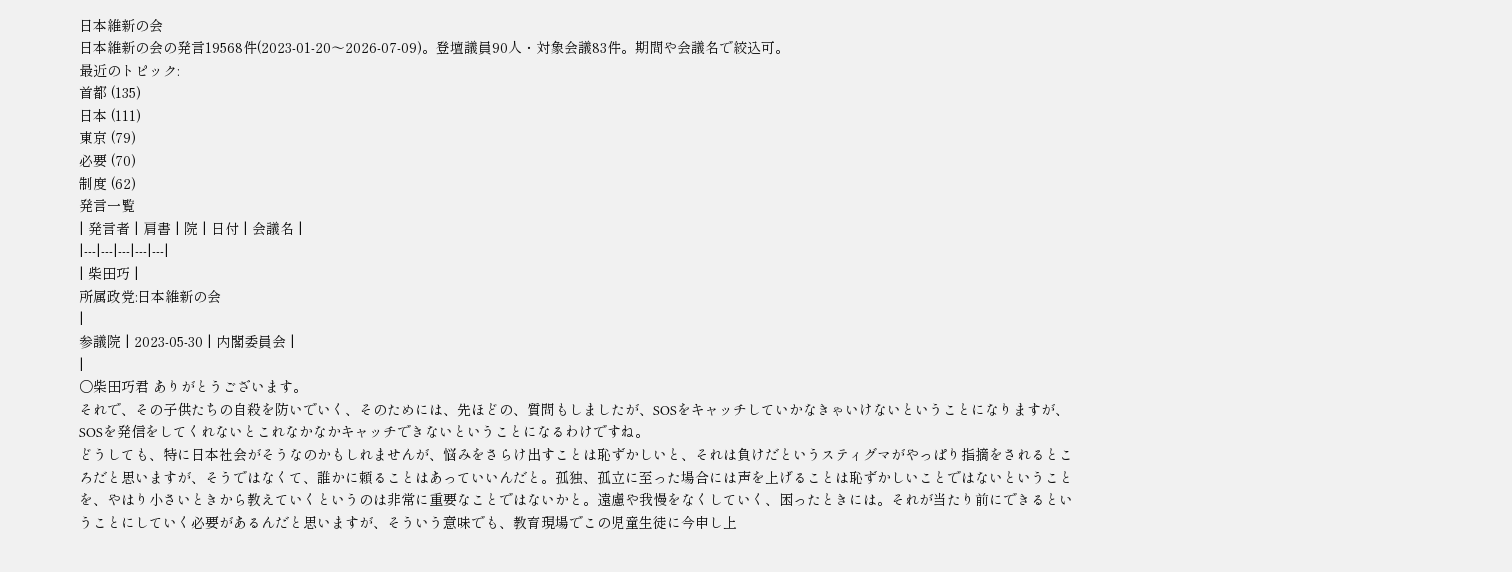日本維新の会
日本維新の会の発言19568件(2023-01-20〜2026-07-09)。登壇議員90人・対象会議83件。期間や会議名で絞込可。
最近のトピック:
首都 (135)
日本 (111)
東京 (79)
必要 (70)
制度 (62)
発言一覧
| 発言者 | 肩書 | 院 | 日付 | 会議名 |
|---|---|---|---|---|
| 柴田巧 |
所属政党:日本維新の会
|
参議院 | 2023-05-30 | 内閣委員会 |
|
○柴田巧君 ありがとうございます。
それで、その子供たちの自殺を防いでいく、そのためには、先ほどの、質問もしましたが、SOSをキャッチしていかなきゃいけないということになりますが、SOSを発信をしてくれないとこれなかなかキャッチできないということになるわけですね。
どうしても、特に日本社会がそうなのかもしれませんが、悩みをさらけ出すことは恥ずかしいと、それは負けだというスティグマがやっぱり指摘をされるところだと思いますが、そうではなくて、誰かに頼ることはあっていいんだと。孤独、孤立に至った場合には声を上げることは恥ずかしいことではないということを、やはり小さいときから教えていくというのは非常に重要なことではないかと。遠慮や我慢をなくしていく、困ったときには。それが当たり前にできるということにしていく必要があるんだと思いますが、そういう意味でも、教育現場でこの児童生徒に今申し上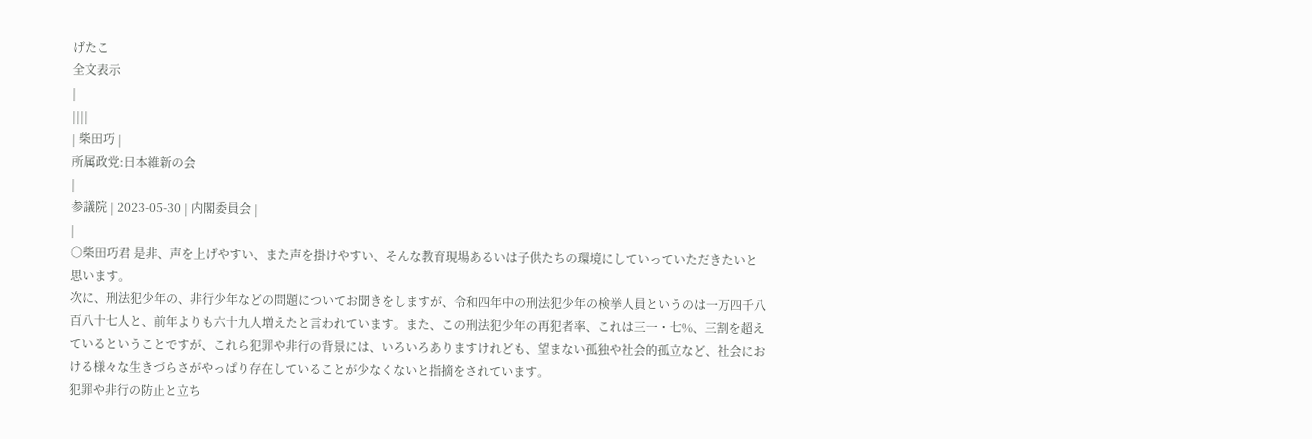げたこ
全文表示
|
||||
| 柴田巧 |
所属政党:日本維新の会
|
参議院 | 2023-05-30 | 内閣委員会 |
|
○柴田巧君 是非、声を上げやすい、また声を掛けやすい、そんな教育現場あるいは子供たちの環境にしていっていただきたいと思います。
次に、刑法犯少年の、非行少年などの問題についてお聞きをしますが、令和四年中の刑法犯少年の検挙人員というのは一万四千八百八十七人と、前年よりも六十九人増えたと言われています。また、この刑法犯少年の再犯者率、これは三一・七%、三割を超えているということですが、これら犯罪や非行の背景には、いろいろありますけれども、望まない孤独や社会的孤立など、社会における様々な生きづらさがやっぱり存在していることが少なくないと指摘をされています。
犯罪や非行の防止と立ち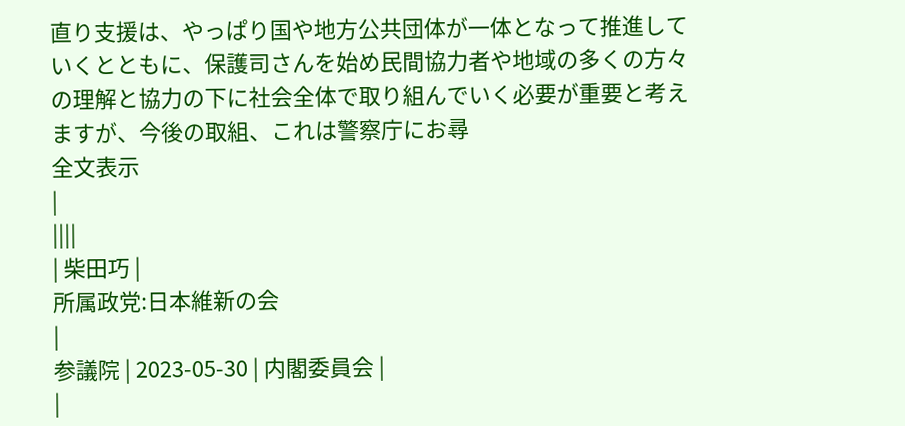直り支援は、やっぱり国や地方公共団体が一体となって推進していくとともに、保護司さんを始め民間協力者や地域の多くの方々の理解と協力の下に社会全体で取り組んでいく必要が重要と考えますが、今後の取組、これは警察庁にお尋
全文表示
|
||||
| 柴田巧 |
所属政党:日本維新の会
|
参議院 | 2023-05-30 | 内閣委員会 |
|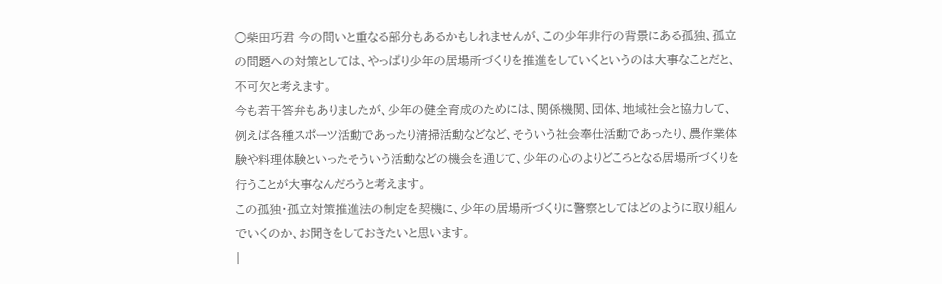○柴田巧君 今の問いと重なる部分もあるかもしれませんが、この少年非行の背景にある孤独、孤立の問題への対策としては、やっぱり少年の居場所づくりを推進をしていくというのは大事なことだと、不可欠と考えます。
今も若干答弁もありましたが、少年の健全育成のためには、関係機関、団体、地域社会と協力して、例えば各種スポーツ活動であったり清掃活動などなど、そういう社会奉仕活動であったり、農作業体験や料理体験といったそういう活動などの機会を通じて、少年の心のよりどころとなる居場所づくりを行うことが大事なんだろうと考えます。
この孤独・孤立対策推進法の制定を契機に、少年の居場所づくりに警察としてはどのように取り組んでいくのか、お聞きをしておきたいと思います。
|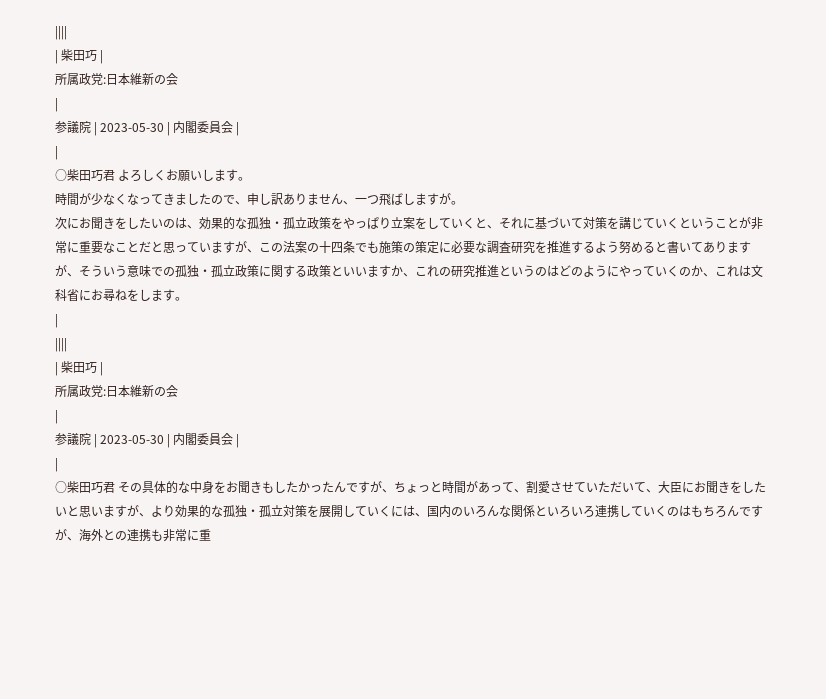||||
| 柴田巧 |
所属政党:日本維新の会
|
参議院 | 2023-05-30 | 内閣委員会 |
|
○柴田巧君 よろしくお願いします。
時間が少なくなってきましたので、申し訳ありません、一つ飛ばしますが。
次にお聞きをしたいのは、効果的な孤独・孤立政策をやっぱり立案をしていくと、それに基づいて対策を講じていくということが非常に重要なことだと思っていますが、この法案の十四条でも施策の策定に必要な調査研究を推進するよう努めると書いてありますが、そういう意味での孤独・孤立政策に関する政策といいますか、これの研究推進というのはどのようにやっていくのか、これは文科省にお尋ねをします。
|
||||
| 柴田巧 |
所属政党:日本維新の会
|
参議院 | 2023-05-30 | 内閣委員会 |
|
○柴田巧君 その具体的な中身をお聞きもしたかったんですが、ちょっと時間があって、割愛させていただいて、大臣にお聞きをしたいと思いますが、より効果的な孤独・孤立対策を展開していくには、国内のいろんな関係といろいろ連携していくのはもちろんですが、海外との連携も非常に重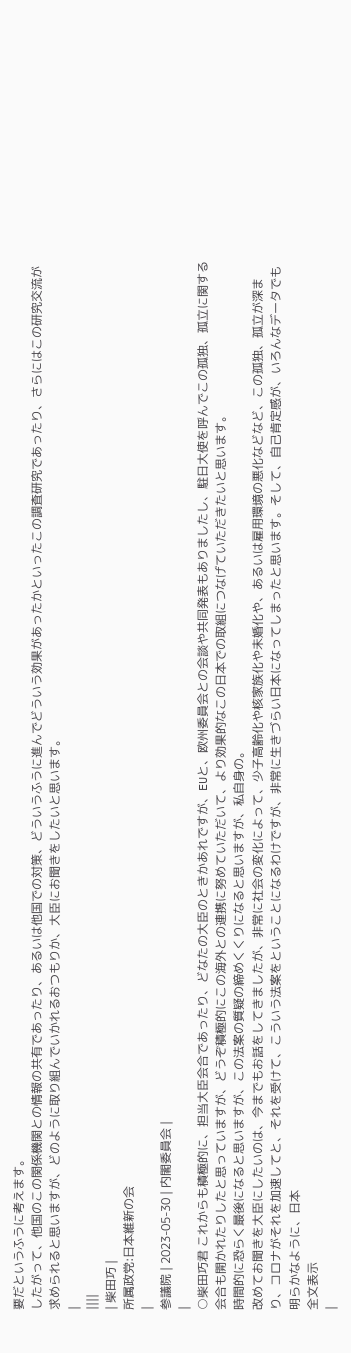要だというふうに考えます。
したがって、他国のこの関係機関との情報の共有であったり、あるいは他国での対策、どういうふうに進んでどういう効果があったかといったこの調査研究であったり、さらにはこの研究交流が求められると思いますが、どのように取り組んでいかれるおつもりか、大臣にお聞きをしたいと思います。
|
||||
| 柴田巧 |
所属政党:日本維新の会
|
参議院 | 2023-05-30 | 内閣委員会 |
|
○柴田巧君 これからも積極的に、担当大臣会合であったり、どなたの大臣のときかあれですが、EUと、欧州委員会との会談や共同発表もありましたし、駐日大使を呼んでこの孤独、孤立に関する会合も開かれたりしたと思っていますが、どうぞ積極的にこの海外との連携に努めていただいて、より効果的なこの日本での取組につなげていただきたいと思います。
時間的に恐らく最後になると思いますが、この法案の質疑の締めくくりになると思いますが、私自身の。
改めてお聞きを大臣にしたいのは、今までもお話をしてきましたが、非常に社会の変化によって、少子高齢化や核家族化や未婚化や、あるいは雇用環境の悪化などなど、この孤独、孤立が深まり、コロナがそれを加速してと、それを受けて、こういう法案をということになるわけですが、非常に生きづらい日本になってしまったと思います。そして、自己肯定感が、いろんなデータでも明らかなように、日本
全文表示
|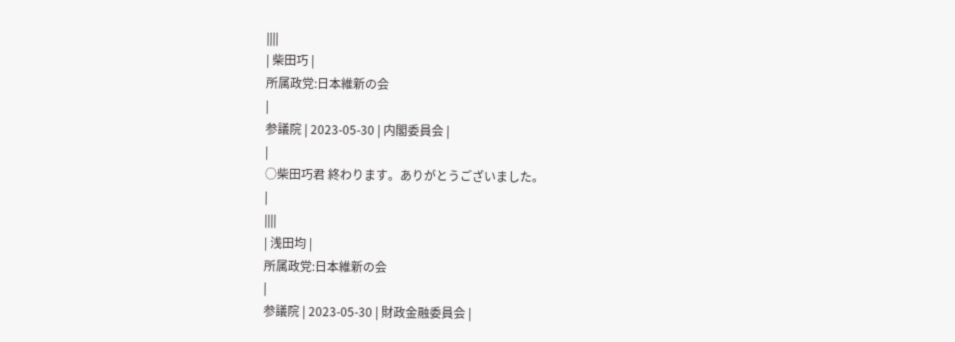||||
| 柴田巧 |
所属政党:日本維新の会
|
参議院 | 2023-05-30 | 内閣委員会 |
|
○柴田巧君 終わります。ありがとうございました。
|
||||
| 浅田均 |
所属政党:日本維新の会
|
参議院 | 2023-05-30 | 財政金融委員会 |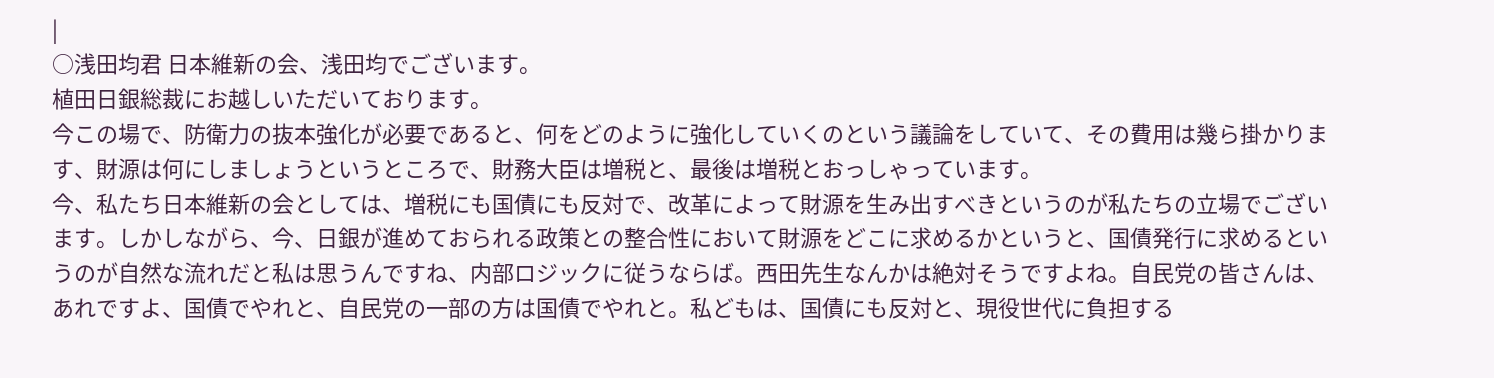|
○浅田均君 日本維新の会、浅田均でございます。
植田日銀総裁にお越しいただいております。
今この場で、防衛力の抜本強化が必要であると、何をどのように強化していくのという議論をしていて、その費用は幾ら掛かります、財源は何にしましょうというところで、財務大臣は増税と、最後は増税とおっしゃっています。
今、私たち日本維新の会としては、増税にも国債にも反対で、改革によって財源を生み出すべきというのが私たちの立場でございます。しかしながら、今、日銀が進めておられる政策との整合性において財源をどこに求めるかというと、国債発行に求めるというのが自然な流れだと私は思うんですね、内部ロジックに従うならば。西田先生なんかは絶対そうですよね。自民党の皆さんは、あれですよ、国債でやれと、自民党の一部の方は国債でやれと。私どもは、国債にも反対と、現役世代に負担する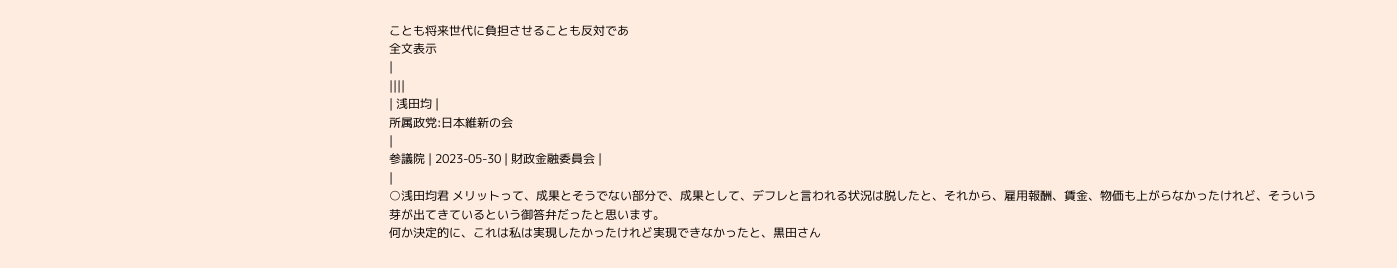ことも将来世代に負担させることも反対であ
全文表示
|
||||
| 浅田均 |
所属政党:日本維新の会
|
参議院 | 2023-05-30 | 財政金融委員会 |
|
○浅田均君 メリットって、成果とそうでない部分で、成果として、デフレと言われる状況は脱したと、それから、雇用報酬、賃金、物価も上がらなかったけれど、そういう芽が出てきているという御答弁だったと思います。
何か決定的に、これは私は実現したかったけれど実現できなかったと、黒田さん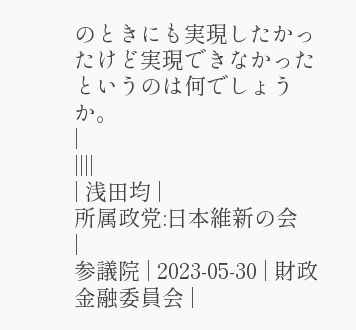のときにも実現したかったけど実現できなかったというのは何でしょうか。
|
||||
| 浅田均 |
所属政党:日本維新の会
|
参議院 | 2023-05-30 | 財政金融委員会 |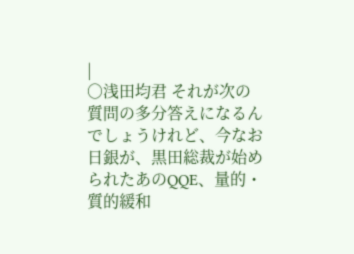|
○浅田均君 それが次の質問の多分答えになるんでしょうけれど、今なお日銀が、黒田総裁が始められたあのQQE、量的・質的緩和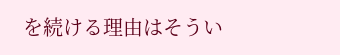を続ける理由はそうい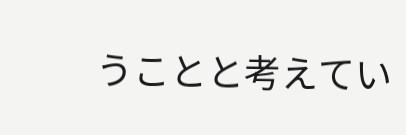うことと考えてい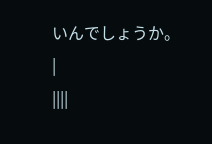いんでしょうか。
|
||||